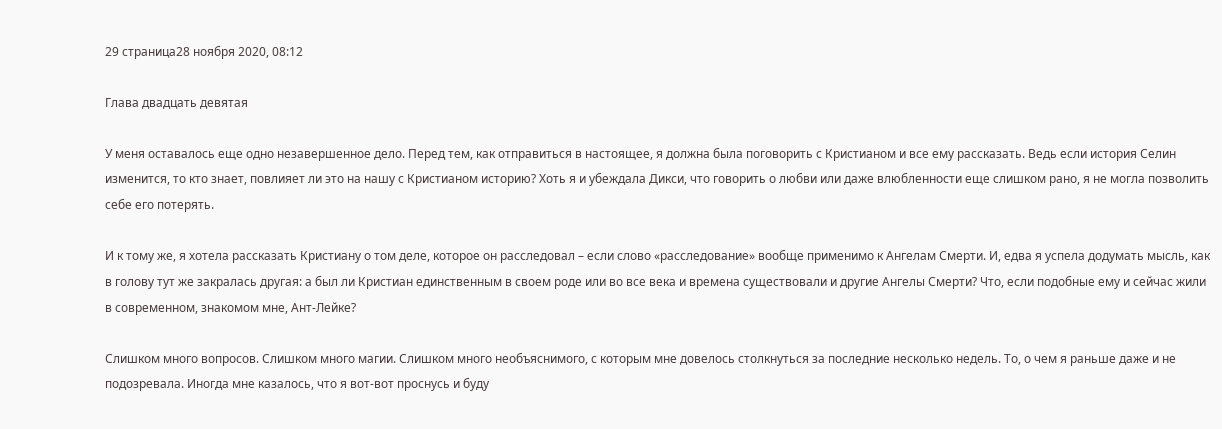29 страница28 ноября 2020, 08:12

Глава двадцать девятая

У меня оставалось еще одно незавершенное дело. Перед тем, как отправиться в настоящее, я должна была поговорить с Кристианом и все ему рассказать. Ведь если история Селин изменится, то кто знает, повлияет ли это на нашу с Кристианом историю? Хоть я и убеждала Дикси, что говорить о любви или даже влюбленности еще слишком рано, я не могла позволить себе его потерять.

И к тому же, я хотела рассказать Кристиану о том деле, которое он расследовал – если слово «расследование» вообще применимо к Ангелам Смерти. И, едва я успела додумать мысль, как в голову тут же закралась другая: а был ли Кристиан единственным в своем роде или во все века и времена существовали и другие Ангелы Смерти? Что, если подобные ему и сейчас жили в современном, знакомом мне, Ант-Лейке?

Слишком много вопросов. Слишком много магии. Слишком много необъяснимого, с которым мне довелось столкнуться за последние несколько недель. То, о чем я раньше даже и не подозревала. Иногда мне казалось, что я вот-вот проснусь и буду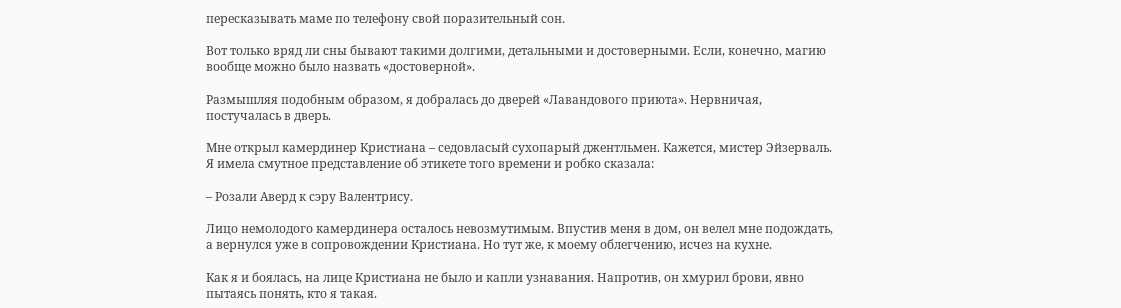пересказывать маме по телефону свой поразительный сон.

Вот только вряд ли сны бывают такими долгими, детальными и достоверными. Если, конечно, магию вообще можно было назвать «достоверной».

Размышляя подобным образом, я добралась до дверей «Лавандового приюта». Нервничая, постучалась в дверь.

Мне открыл камердинер Кристиана – седовласый сухопарый джентльмен. Кажется, мистер Эйзерваль. Я имела смутное представление об этикете того времени и робко сказала:

– Розали Аверд к сэру Валентрису.

Лицо немолодого камердинера осталось невозмутимым. Впустив меня в дом, он велел мне подождать, а вернулся уже в сопровождении Кристиана. Но тут же, к моему облегчению, исчез на кухне.

Как я и боялась, на лице Кристиана не было и капли узнавания. Напротив, он хмурил брови, явно пытаясь понять, кто я такая.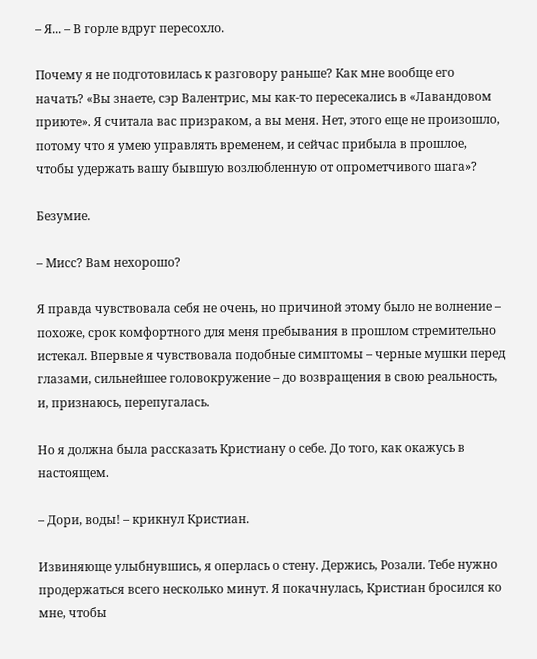– Я... – В горле вдруг пересохло.

Почему я не подготовилась к разговору раньше? Как мне вообще его начать? «Вы знаете, сэр Валентрис, мы как-то пересекались в «Лавандовом приюте». Я считала вас призраком, а вы меня. Нет, этого еще не произошло, потому что я умею управлять временем, и сейчас прибыла в прошлое, чтобы удержать вашу бывшую возлюбленную от опрометчивого шага»?

Безумие.

– Мисс? Вам нехорошо?

Я правда чувствовала себя не очень, но причиной этому было не волнение – похоже, срок комфортного для меня пребывания в прошлом стремительно истекал. Впервые я чувствовала подобные симптомы – черные мушки перед глазами, сильнейшее головокружение – до возвращения в свою реальность, и, признаюсь, перепугалась.

Но я должна была рассказать Кристиану о себе. До того, как окажусь в настоящем.

– Дори, воды! – крикнул Кристиан.

Извиняюще улыбнувшись, я оперлась о стену. Держись, Розали. Тебе нужно продержаться всего несколько минут. Я покачнулась, Кристиан бросился ко мне, чтобы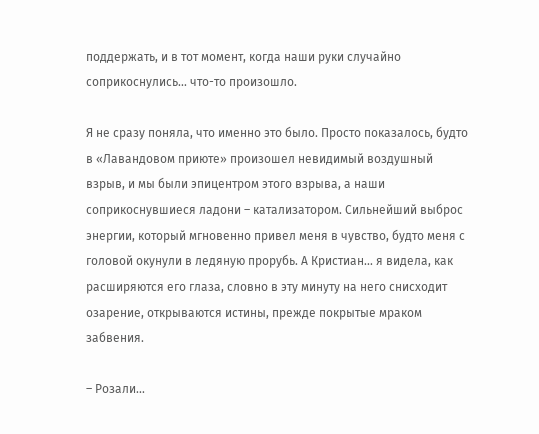поддержать, и в тот момент, когда наши руки случайно соприкоснулись... что-то произошло.

Я не сразу поняла, что именно это было. Просто показалось, будто в «Лавандовом приюте» произошел невидимый воздушный взрыв, и мы были эпицентром этого взрыва, а наши соприкоснувшиеся ладони – катализатором. Сильнейший выброс энергии, который мгновенно привел меня в чувство, будто меня с головой окунули в ледяную прорубь. А Кристиан... я видела, как расширяются его глаза, словно в эту минуту на него снисходит озарение, открываются истины, прежде покрытые мраком забвения.

– Розали...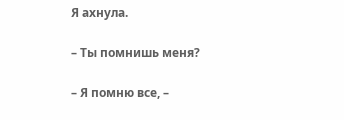Я ахнула.

– Ты помнишь меня?

– Я помню все, –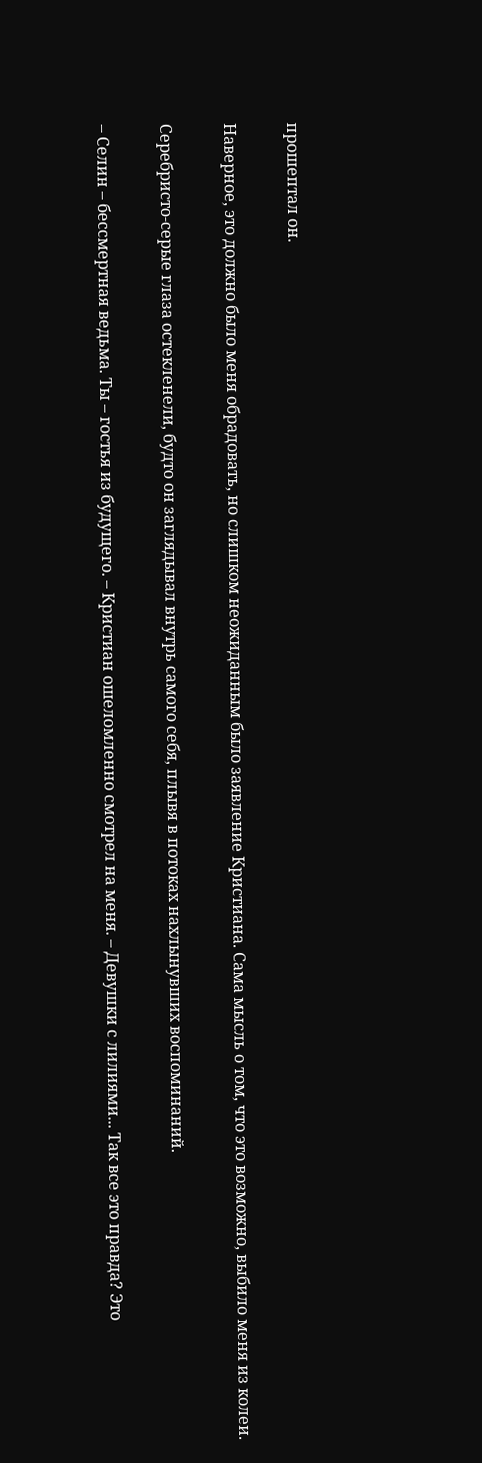прошептал он.

Наверное, это должно было меня обрадовать, но слишком неожиданным было заявление Кристиана. Сама мысль о том, что это возможно, выбило меня из колеи.

Серебристо-серые глаза остекленели, будто он заглядывал внутрь самого себя, плывя в потоках нахлынувших воспоминаний.

– Селин – бессмертная ведьма. Ты – гостья из будущего. – Кристиан ошеломленно смотрел на меня. – Девушки с лилиями... Так все это правда? Это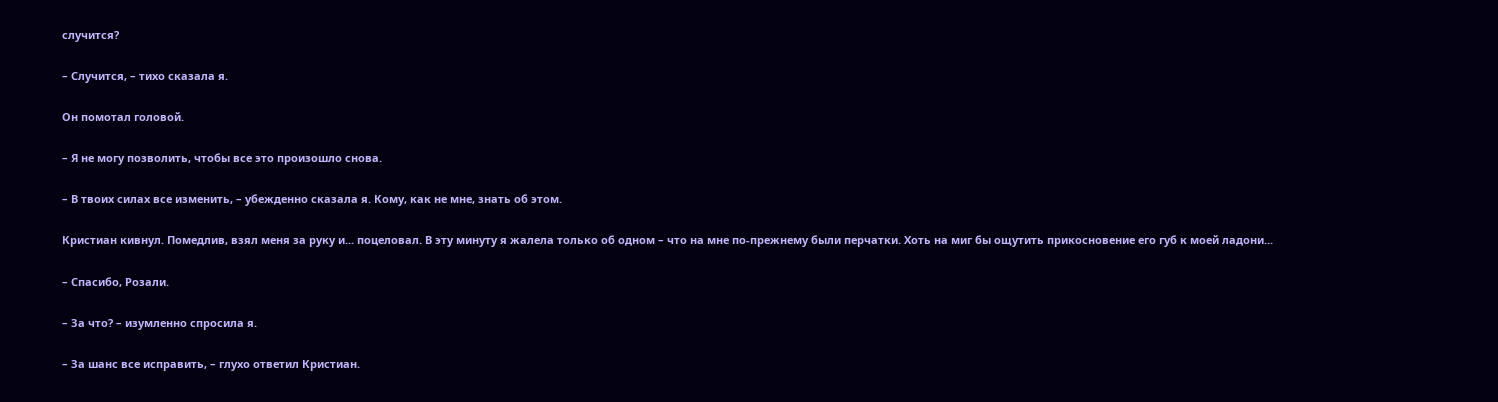случится?

– Случится, – тихо сказала я.

Он помотал головой.

– Я не могу позволить, чтобы все это произошло снова.

– В твоих силах все изменить, – убежденно сказала я. Кому, как не мне, знать об этом.

Кристиан кивнул. Помедлив, взял меня за руку и... поцеловал. В эту минуту я жалела только об одном – что на мне по-прежнему были перчатки. Хоть на миг бы ощутить прикосновение его губ к моей ладони...

– Спасибо, Розали.

– За что? – изумленно спросила я.

– За шанс все исправить, – глухо ответил Кристиан.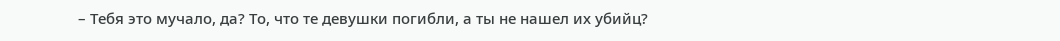– Тебя это мучало, да? То, что те девушки погибли, а ты не нашел их убийц?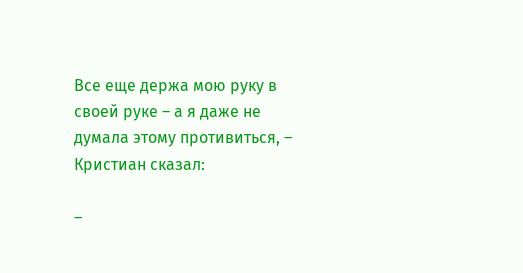Все еще держа мою руку в своей руке – а я даже не думала этому противиться, – Кристиан сказал:

–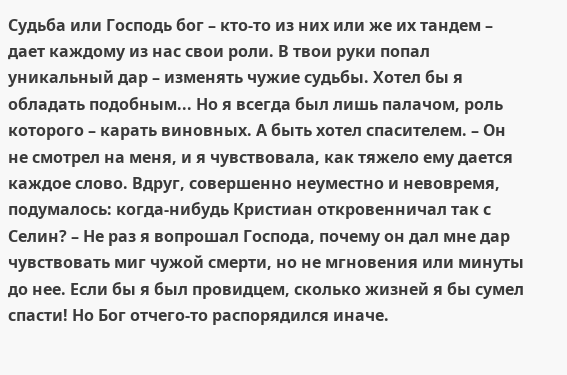Судьба или Господь бог – кто-то из них или же их тандем – дает каждому из нас свои роли. В твои руки попал уникальный дар – изменять чужие судьбы. Хотел бы я обладать подобным... Но я всегда был лишь палачом, роль которого – карать виновных. А быть хотел спасителем. – Он не смотрел на меня, и я чувствовала, как тяжело ему дается каждое слово. Вдруг, совершенно неуместно и невовремя, подумалось: когда-нибудь Кристиан откровенничал так с Селин? – Не раз я вопрошал Господа, почему он дал мне дар чувствовать миг чужой смерти, но не мгновения или минуты до нее. Если бы я был провидцем, сколько жизней я бы сумел спасти! Но Бог отчего-то распорядился иначе.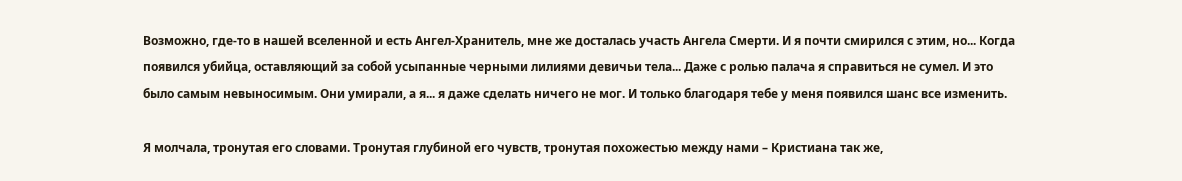Возможно, где-то в нашей вселенной и есть Ангел-Хранитель, мне же досталась участь Ангела Смерти. И я почти смирился с этим, но... Когда появился убийца, оставляющий за собой усыпанные черными лилиями девичьи тела... Даже с ролью палача я справиться не сумел. И это было самым невыносимым. Они умирали, а я... я даже сделать ничего не мог. И только благодаря тебе у меня появился шанс все изменить.

Я молчала, тронутая его словами. Тронутая глубиной его чувств, тронутая похожестью между нами – Кристиана так же,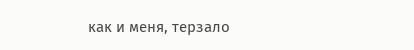как и меня, терзало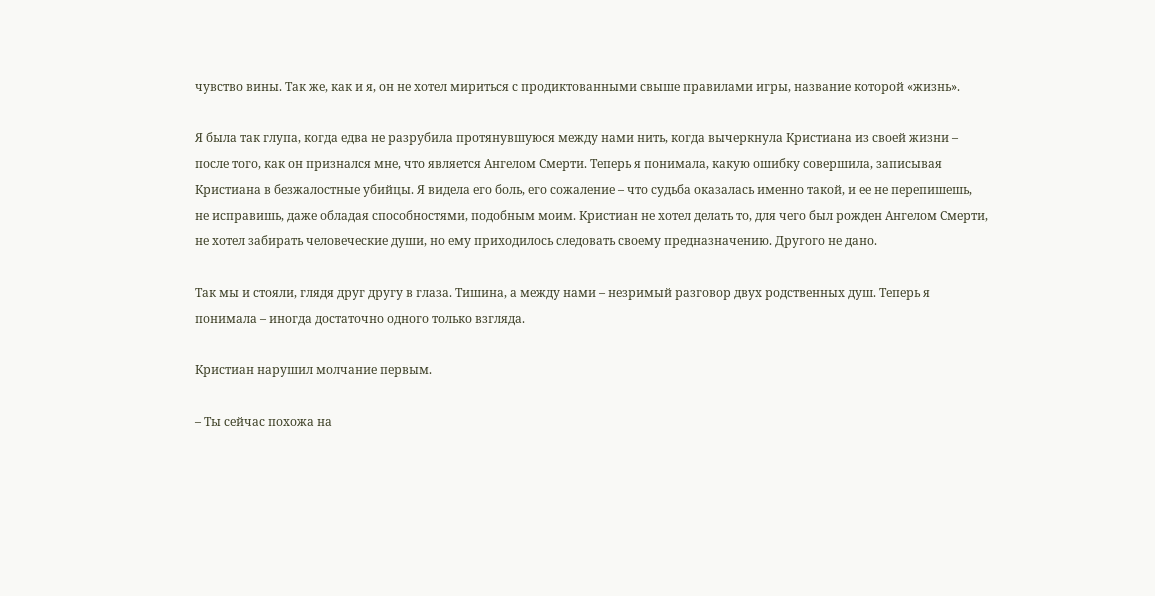чувство вины. Так же, как и я, он не хотел мириться с продиктованными свыше правилами игры, название которой «жизнь».

Я была так глупа, когда едва не разрубила протянувшуюся между нами нить, когда вычеркнула Кристиана из своей жизни – после того, как он признался мне, что является Ангелом Смерти. Теперь я понимала, какую ошибку совершила, записывая Кристиана в безжалостные убийцы. Я видела его боль, его сожаление – что судьба оказалась именно такой, и ее не перепишешь, не исправишь, даже обладая способностями, подобным моим. Кристиан не хотел делать то, для чего был рожден Ангелом Смерти, не хотел забирать человеческие души, но ему приходилось следовать своему предназначению. Другого не дано.

Так мы и стояли, глядя друг другу в глаза. Тишина, а между нами – незримый разговор двух родственных душ. Теперь я понимала – иногда достаточно одного только взгляда.

Кристиан нарушил молчание первым.

– Ты сейчас похожа на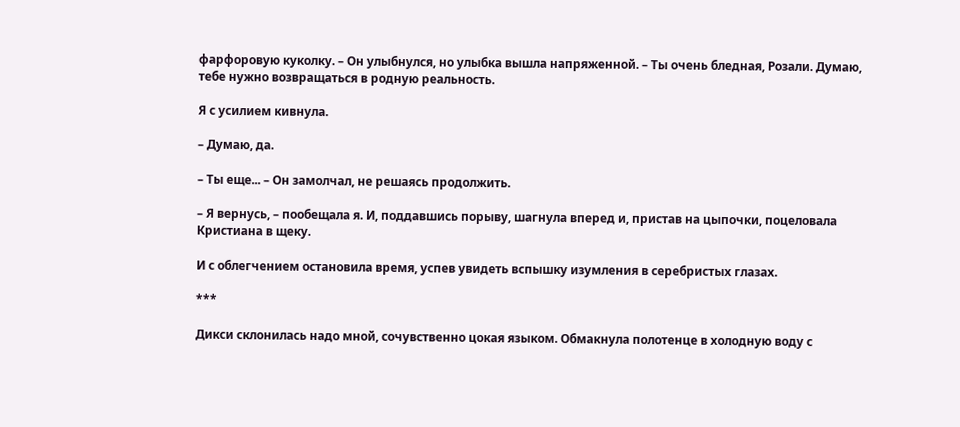фарфоровую куколку. – Он улыбнулся, но улыбка вышла напряженной. – Ты очень бледная, Розали. Думаю, тебе нужно возвращаться в родную реальность.

Я с усилием кивнула.

– Думаю, да.

– Ты еще... – Он замолчал, не решаясь продолжить.

– Я вернусь, – пообещала я. И, поддавшись порыву, шагнула вперед и, пристав на цыпочки, поцеловала Кристиана в щеку.

И с облегчением остановила время, успев увидеть вспышку изумления в серебристых глазах.

***

Дикси склонилась надо мной, сочувственно цокая языком. Обмакнула полотенце в холодную воду с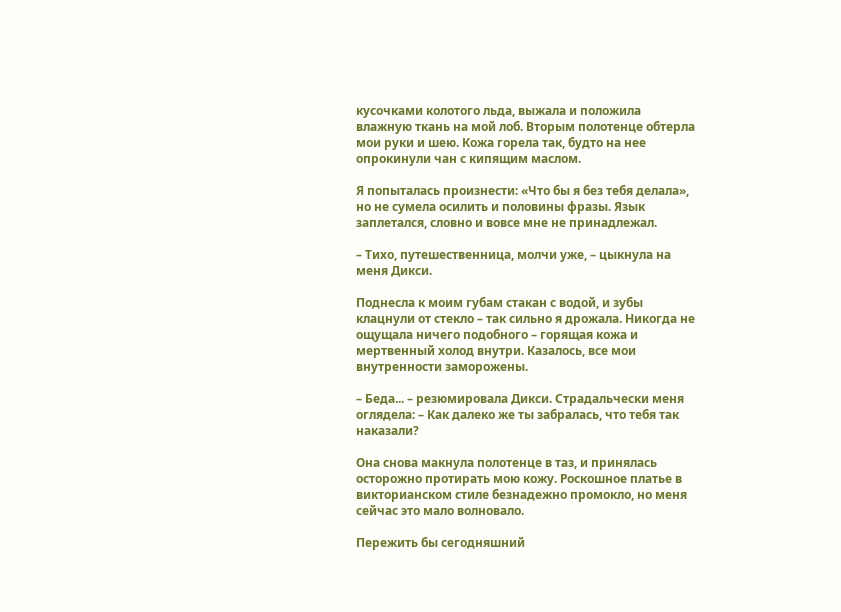кусочками колотого льда, выжала и положила влажную ткань на мой лоб. Вторым полотенце обтерла мои руки и шею. Кожа горела так, будто на нее опрокинули чан с кипящим маслом.

Я попыталась произнести: «Что бы я без тебя делала», но не сумела осилить и половины фразы. Язык заплетался, словно и вовсе мне не принадлежал.

– Тихо, путешественница, молчи уже, – цыкнула на меня Дикси.

Поднесла к моим губам стакан с водой, и зубы клацнули от стекло – так сильно я дрожала. Никогда не ощущала ничего подобного – горящая кожа и мертвенный холод внутри. Казалось, все мои внутренности заморожены.

– Беда... – резюмировала Дикси. Страдальчески меня оглядела: – Как далеко же ты забралась, что тебя так наказали?

Она снова макнула полотенце в таз, и принялась осторожно протирать мою кожу. Роскошное платье в викторианском стиле безнадежно промокло, но меня сейчас это мало волновало.

Пережить бы сегодняшний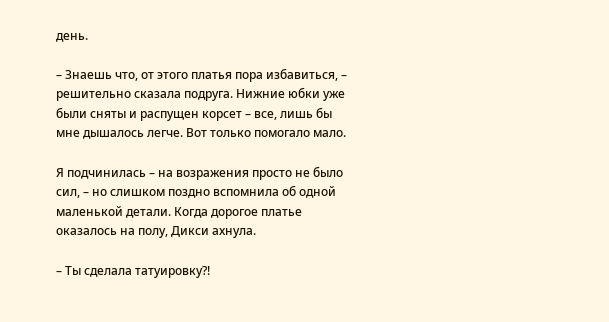день.

– Знаешь что, от этого платья пора избавиться, – решительно сказала подруга. Нижние юбки уже были сняты и распущен корсет – все, лишь бы мне дышалось легче. Вот только помогало мало.

Я подчинилась – на возражения просто не было сил, – но слишком поздно вспомнила об одной маленькой детали. Когда дорогое платье оказалось на полу, Дикси ахнула.

– Ты сделала татуировку?!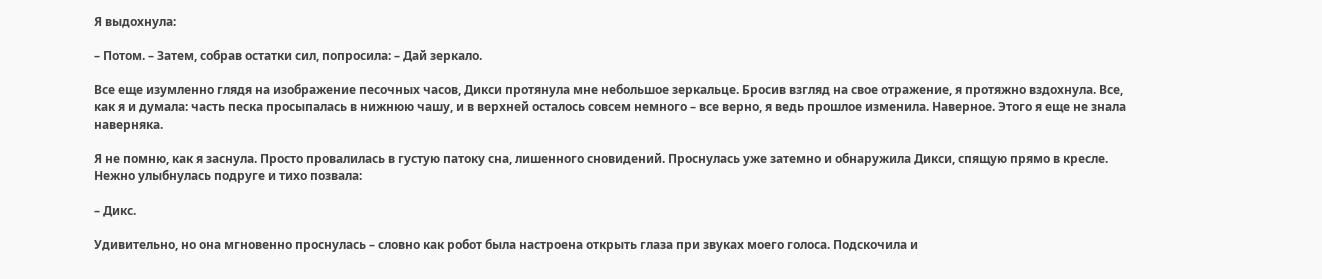Я выдохнула:

– Потом. – Затем, собрав остатки сил, попросила: – Дай зеркало.

Все еще изумленно глядя на изображение песочных часов, Дикси протянула мне небольшое зеркальце. Бросив взгляд на свое отражение, я протяжно вздохнула. Все, как я и думала: часть песка просыпалась в нижнюю чашу, и в верхней осталось совсем немного – все верно, я ведь прошлое изменила. Наверное. Этого я еще не знала наверняка.

Я не помню, как я заснула. Просто провалилась в густую патоку сна, лишенного сновидений. Проснулась уже затемно и обнаружила Дикси, спящую прямо в кресле. Нежно улыбнулась подруге и тихо позвала:

– Дикс.

Удивительно, но она мгновенно проснулась – словно как робот была настроена открыть глаза при звуках моего голоса. Подскочила и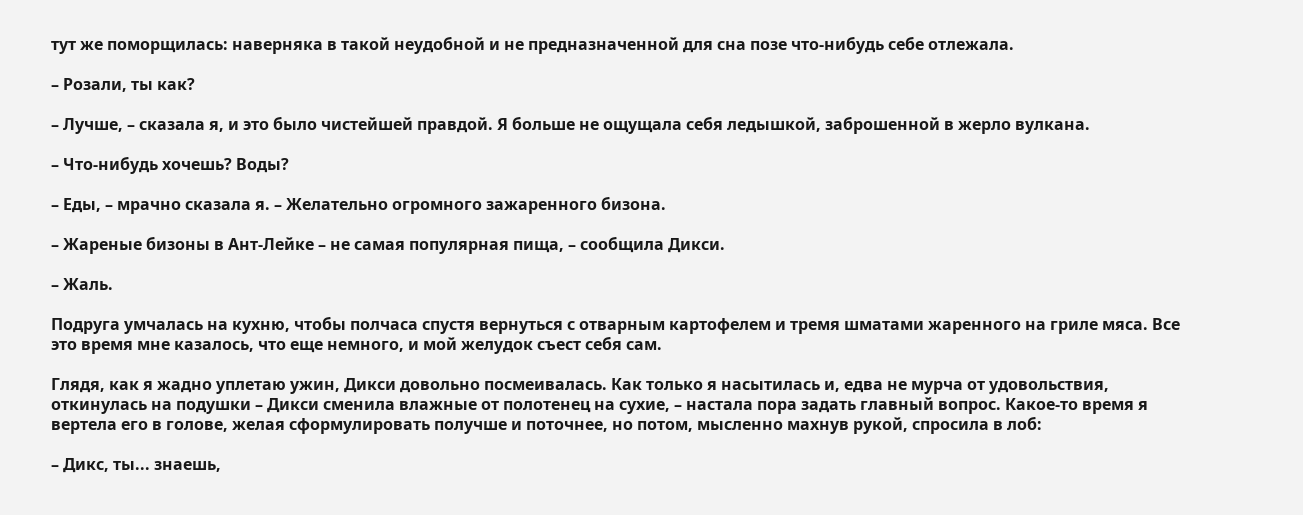тут же поморщилась: наверняка в такой неудобной и не предназначенной для сна позе что-нибудь себе отлежала.

– Розали, ты как?

– Лучше, – сказала я, и это было чистейшей правдой. Я больше не ощущала себя ледышкой, заброшенной в жерло вулкана.

– Что-нибудь хочешь? Воды?

– Еды, – мрачно сказала я. – Желательно огромного зажаренного бизона.

– Жареные бизоны в Ант-Лейке – не самая популярная пища, – сообщила Дикси.

– Жаль.

Подруга умчалась на кухню, чтобы полчаса спустя вернуться с отварным картофелем и тремя шматами жаренного на гриле мяса. Все это время мне казалось, что еще немного, и мой желудок съест себя сам.

Глядя, как я жадно уплетаю ужин, Дикси довольно посмеивалась. Как только я насытилась и, едва не мурча от удовольствия, откинулась на подушки – Дикси сменила влажные от полотенец на сухие, – настала пора задать главный вопрос. Какое-то время я вертела его в голове, желая сформулировать получше и поточнее, но потом, мысленно махнув рукой, спросила в лоб:

– Дикс, ты... знаешь,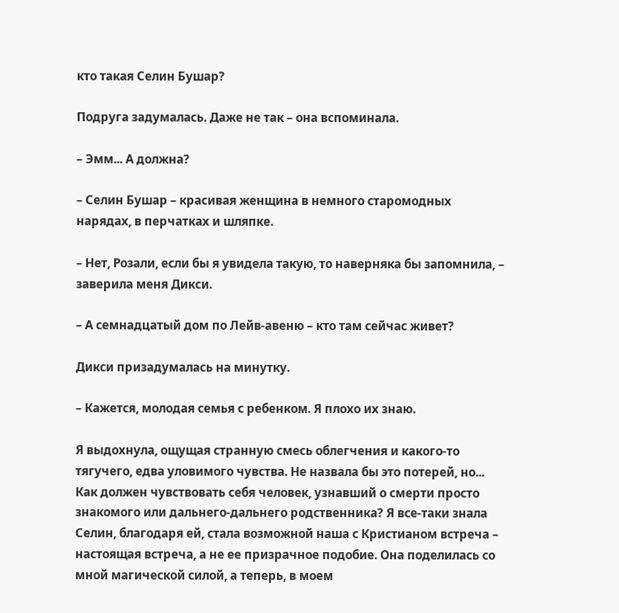кто такая Селин Бушар?

Подруга задумалась. Даже не так – она вспоминала.

– Эмм... А должна?

– Селин Бушар – красивая женщина в немного старомодных нарядах, в перчатках и шляпке.

– Нет, Розали, если бы я увидела такую, то наверняка бы запомнила, – заверила меня Дикси.

– А семнадцатый дом по Лейв-авеню – кто там сейчас живет?

Дикси призадумалась на минутку.

– Кажется, молодая семья с ребенком. Я плохо их знаю.

Я выдохнула, ощущая странную смесь облегчения и какого-то тягучего, едва уловимого чувства. Не назвала бы это потерей, но... Как должен чувствовать себя человек, узнавший о смерти просто знакомого или дальнего-дальнего родственника? Я все-таки знала Селин, благодаря ей, стала возможной наша с Кристианом встреча – настоящая встреча, а не ее призрачное подобие. Она поделилась со мной магической силой, а теперь, в моем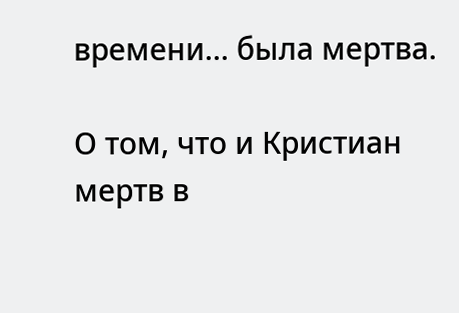времени... была мертва.

О том, что и Кристиан мертв в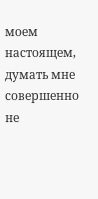моем настоящем, думать мне совершенно не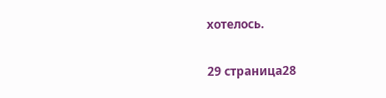хотелось.

29 страница28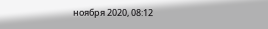ноября 2020, 08:12